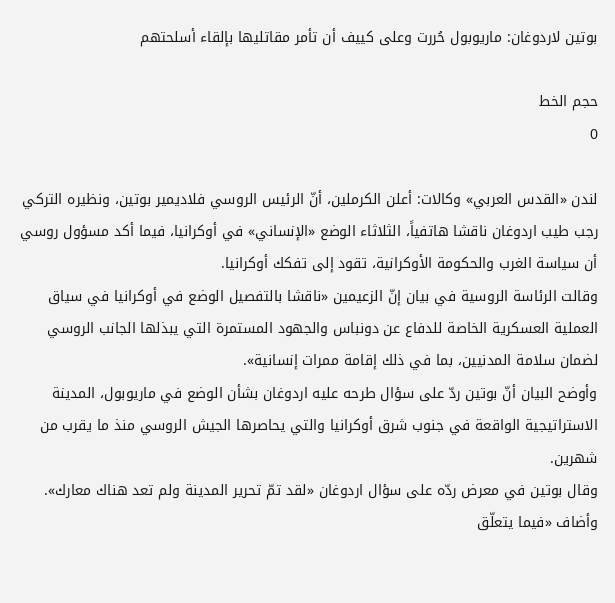بوتين لاردوغان: ماريوبول حُررت وعلى كييف أن تأمر مقاتليها بإلقاء أسلحتهم

حجم الخط
0

لندن «القدس العربي» وكالات: أعلن الكرملين، أنّ الرئيس الروسي فلاديمير بوتين، ونظيره التركي رجب طيب اردوغان ناقشا هاتفياً، الثلاثاء الوضع «الإنساني» في أوكرانيا، فيما أكد مسؤول روسي أن سياسة الغرب والحكومة الأوكرانية، تقود إلى تفكك أوكرانيا.
وقالت الرئاسة الروسية في بيان إنّ الزعيمين «ناقشا بالتفصيل الوضع في أوكرانيا في سياق العملية العسكرية الخاصة للدفاع عن دونباس والجهود المستمرة التي يبذلها الجانب الروسي لضمان سلامة المدنيين، بما في ذلك إقامة ممرات إنسانية».
وأوضح البيان أنّ بوتين ردّ على سؤال طرحه عليه اردوغان بشأن الوضع في ماريوبول، المدينة الاستراتيجية الواقعة في جنوب شرق أوكرانيا والتي يحاصرها الجيش الروسي منذ ما يقرب من شهرين.
وقال بوتين في معرض ردّه على سؤال اردوغان «لقد تمّ تحرير المدينة ولم تعد هناك معارك».
وأضاف «فيما يتعلّق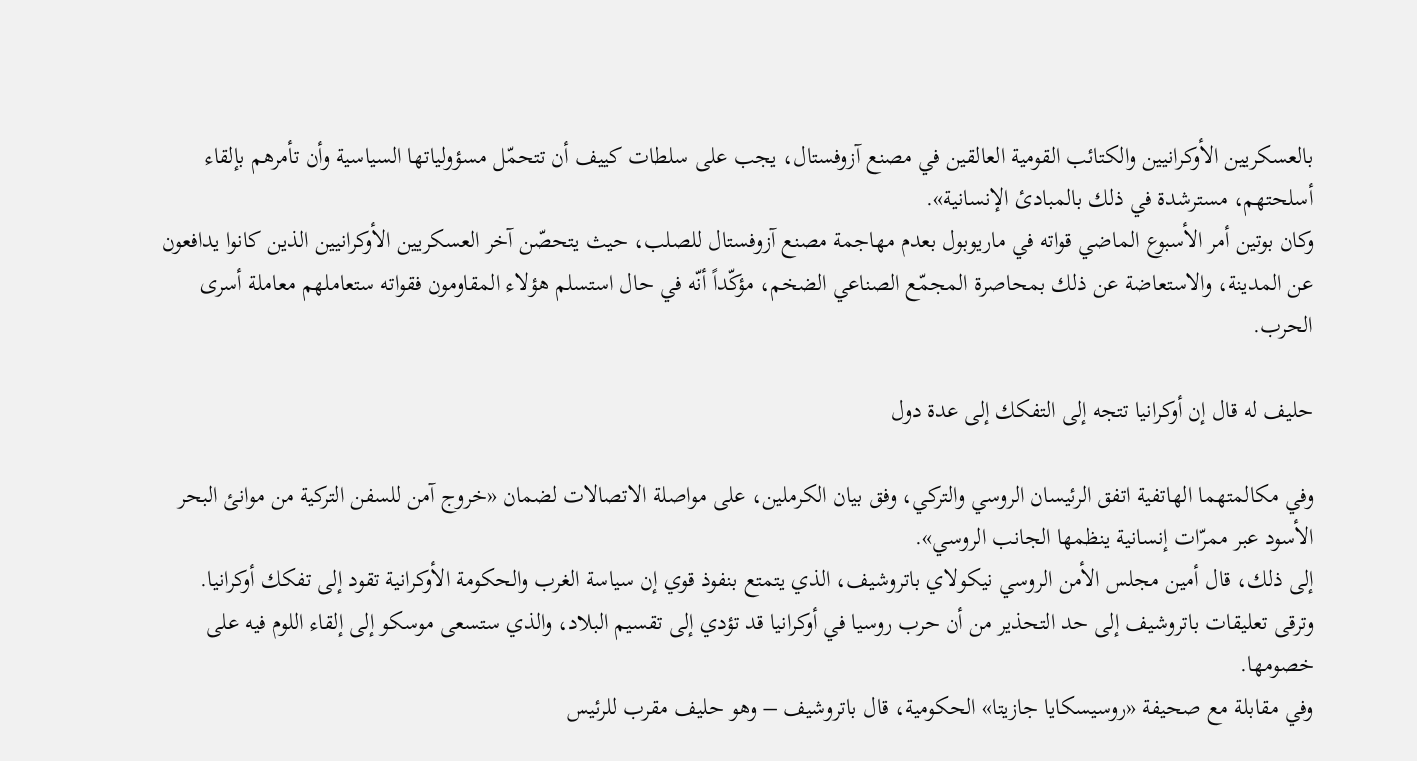بالعسكريين الأوكرانيين والكتائب القومية العالقين في مصنع آزوفستال، يجب على سلطات كييف أن تتحمّل مسؤولياتها السياسية وأن تأمرهم بإلقاء أسلحتهم، مسترشدة في ذلك بالمبادئ الإنسانية».
وكان بوتين أمر الأسبوع الماضي قواته في ماريوبول بعدم مهاجمة مصنع آزوفستال للصلب، حيث يتحصّن آخر العسكريين الأوكرانيين الذين كانوا يدافعون عن المدينة، والاستعاضة عن ذلك بمحاصرة المجمّع الصناعي الضخم، مؤكّداً أنّه في حال استسلم هؤلاء المقاومون فقواته ستعاملهم معاملة أسرى الحرب.

حليف له قال إن أوكرانيا تتجه إلى التفكك إلى عدة دول

وفي مكالمتهما الهاتفية اتفق الرئيسان الروسي والتركي، وفق بيان الكرملين، على مواصلة الاتصالات لضمان «خروج آمن للسفن التركية من موانئ البحر الأسود عبر ممرّات إنسانية ينظمها الجانب الروسي».
إلى ذلك، قال أمين مجلس الأمن الروسي نيكولاي باتروشيف، الذي يتمتع بنفوذ قوي إن سياسة الغرب والحكومة الأوكرانية تقود إلى تفكك أوكرانيا.
وترقى تعليقات باتروشيف إلى حد التحذير من أن حرب روسيا في أوكرانيا قد تؤدي إلى تقسيم البلاد، والذي ستسعى موسكو إلى إلقاء اللوم فيه على خصومها.
وفي مقابلة مع صحيفة «روسيسكايا جازيتا» الحكومية، قال باتروشيف – وهو حليف مقرب للرئيس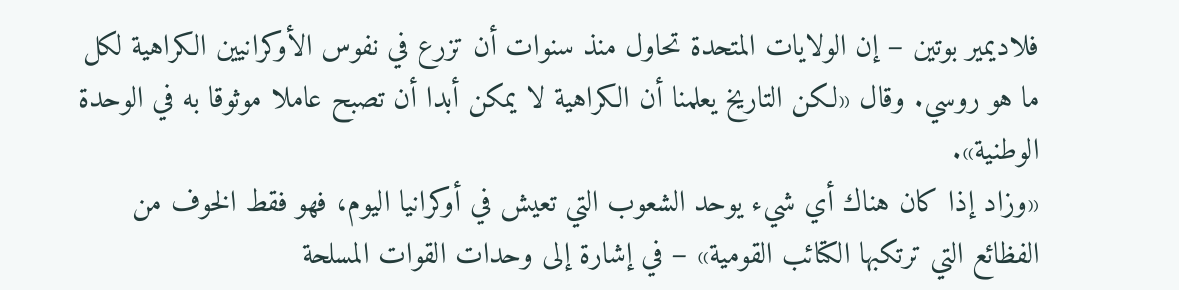فلاديمير بوتين – إن الولايات المتحدة تحاول منذ سنوات أن تزرع في نفوس الأوكرانيين الكراهية لكل ما هو روسي. وقال «لكن التاريخ يعلمنا أن الكراهية لا يمكن أبدا أن تصبح عاملا موثوقا به في الوحدة الوطنية».
«وزاد إذا كان هناك أي شيء يوحد الشعوب التي تعيش في أوكرانيا اليوم، فهو فقط الخوف من الفظائع التي ترتكبها الكتائب القومية» – في إشارة إلى وحدات القوات المسلحة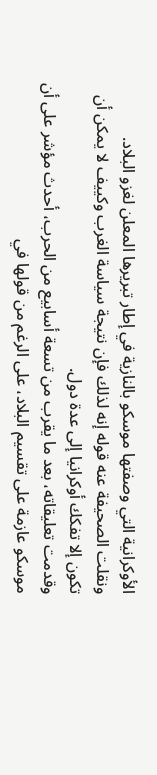الأوكرانية التي وصفتها موسكو بالنازية في إطار تبريرها المعلن لغزو البلاد.
ونقلت الصحيفة عنه قوله إنه لذلك فإن نتيجة سياسة الغرب وكييف لا يمكن أن تكون إلا تفكك أوكرانيا إلى عدة دول.
وقدمت تعليقاته، بعد ما يقرب من تسعة أسابيع من الحرب، أحدث مؤشر على أن موسكو عازمة على تقسيم البلاد، على الرغم من قولها في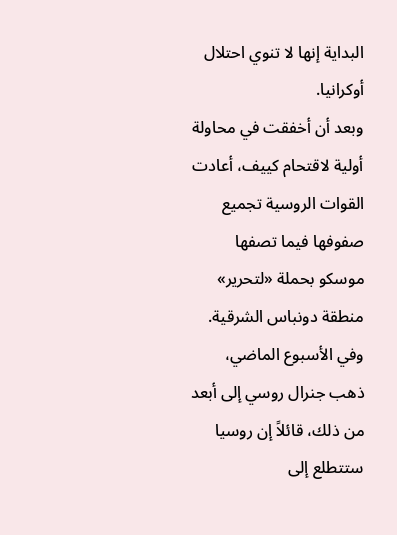البداية إنها لا تنوي احتلال أوكرانيا.
وبعد أن أخفقت في محاولة أولية لاقتحام كييف، أعادت القوات الروسية تجميع صفوفها فيما تصفها موسكو بحملة «لتحرير» منطقة دونباس الشرقية. وفي الأسبوع الماضي، ذهب جنرال روسي إلى أبعد من ذلك، قائلاً إن روسيا ستتطلع إلى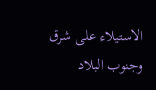الاستيلاء على شرق وجنوب البلاد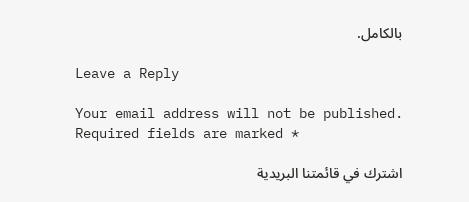بالكامل.

Leave a Reply

Your email address will not be published. Required fields are marked *

اشترك في قائمتنا البريدية